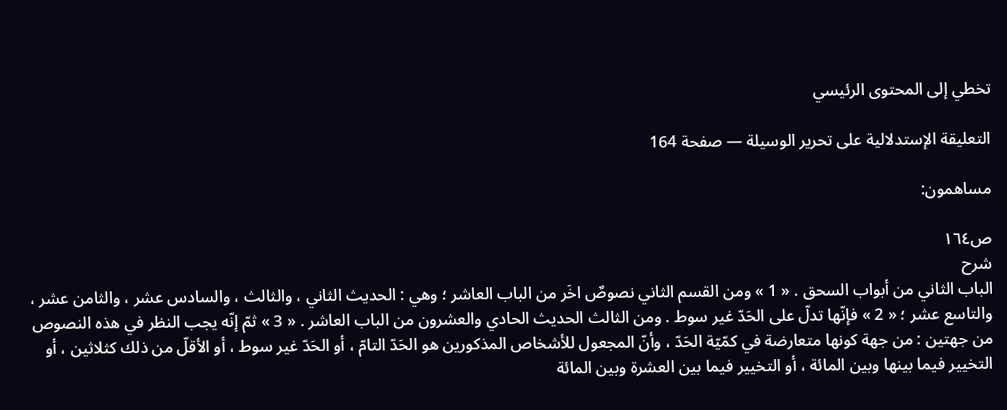تخطي إلى المحتوى الرئيسي

التعليقة الإستدلالية على تحرير الوسيلة — صفحة 164

مساهمون:

ص١٦٤
شرح
الباب الثاني من أبواب السحق . « 1 » ومن القسم الثاني نصوصٌ اخَر من الباب العاشر ؛ وهي : الحديث الثاني ، والثالث ، والسادس عشر ، والثامن عشر ، والتاسع عشر ؛ « 2 » فإنّها تدلّ على الحَدّ غير سوط . ومن الثالث الحديث الحادي والعشرون من الباب العاشر . « 3 » ثمّ إنّه يجب النظر في هذه النصوص من جهتين : من جهة كونها متعارضة في كمّيّة الحَدّ ، وأنّ المجعول للأشخاص المذكورين هو الحَدّ التامّ ، أو الحَدّ غير سوط ، أو الأقلّ من ذلك كثلاثين ، أو التخيير فيما بينها وبين المائة ، أو التخيير فيما بين العشرة وبين المائة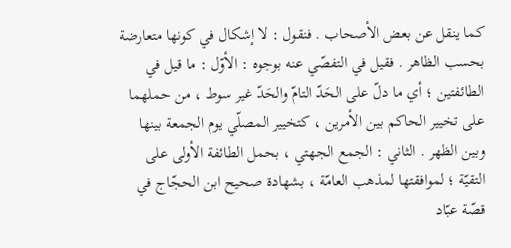كما ينقل عن بعض الأصحاب . فنقول : لا إشكال في كونها متعارضة بحسب الظاهر . فقيل في التفصّي عنه بوجوه : الأوّل : ما قيل في الطائفتين ؛ أي ما دلّ على الحَدّ التامّ والحَدّ غير سوط ، من حملهما على تخيير الحاكم بين الأمرين ، كتخيير المصلّي يوم الجمعة بينها وبين الظهر . الثاني : الجمع الجهتي ، بحمل الطائفة الأولى على التقيّة ؛ لموافقتها لمذهب العامّة ، بشهادة صحيح ابن الحجّاج في قصّة عبّاد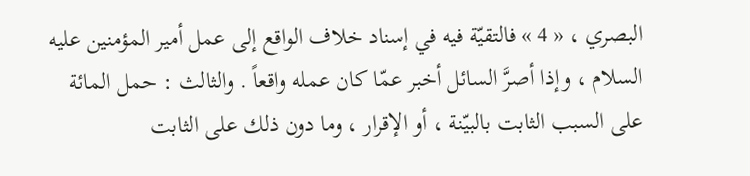البصري ، « 4 » فالتقيّة فيه في إسناد خلاف الواقع إلى عمل أمير المؤمنين عليه السلام ، وإذا أصرَّ السائل أخبر عمّا كان عمله واقعاً . والثالث : حمل المائة على السبب الثابت بالبيّنة ، أو الإقرار ، وما دون ذلك على الثابت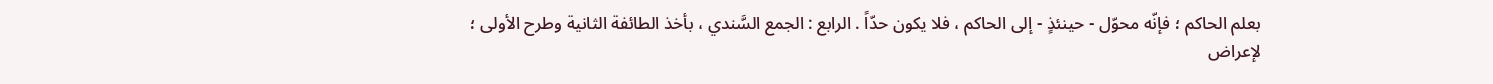بعلم الحاكم ؛ فإنّه محوّل - حينئذٍ - إلى الحاكم ، فلا يكون حدّاً . الرابع : الجمع السَّندي ، بأخذ الطائفة الثانية وطرح الأولى ؛ لإعراض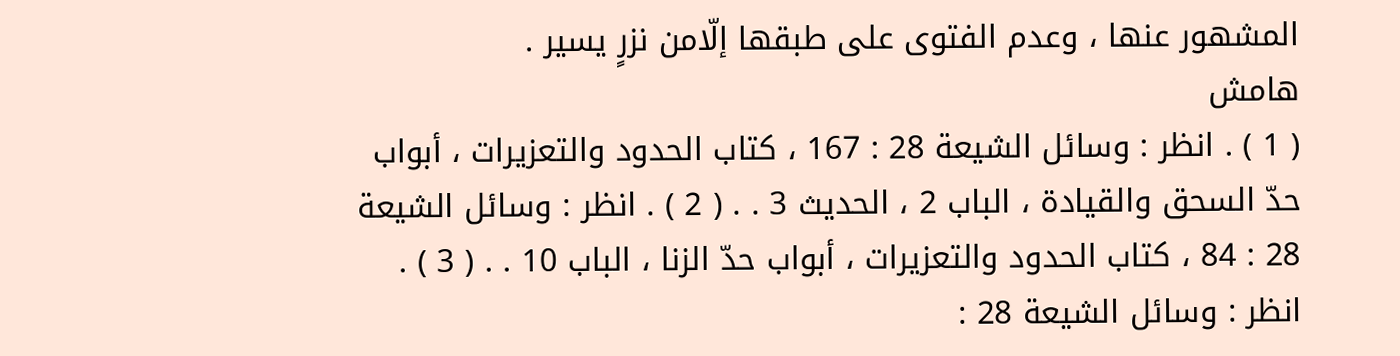المشهور عنها ، وعدم الفتوى على طبقها إلّامن نزرٍ يسير .
هامش
( 1 ) . انظر : وسائل الشيعة 28 : 167 ، كتاب الحدود والتعزيرات ، أبواب حدّ السحق والقيادة ، الباب 2 ، الحديث 3 . . ( 2 ) . انظر : وسائل الشيعة 28 : 84 ، كتاب الحدود والتعزيرات ، أبواب حدّ الزنا ، الباب 10 . . ( 3 ) . انظر : وسائل الشيعة 28 :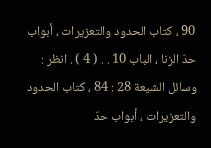90 ، كتاب الحدود والتعزيرات ، أبواب حدّ الزنا ، الباب 10 . . ( 4 ) . انظر : وسائل الشيعة 28 : 84 ، كتاب الحدود والتعزيرات ، أبواب حدّ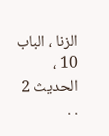الزنا ، الباب 10 ، الحديث 2 . .